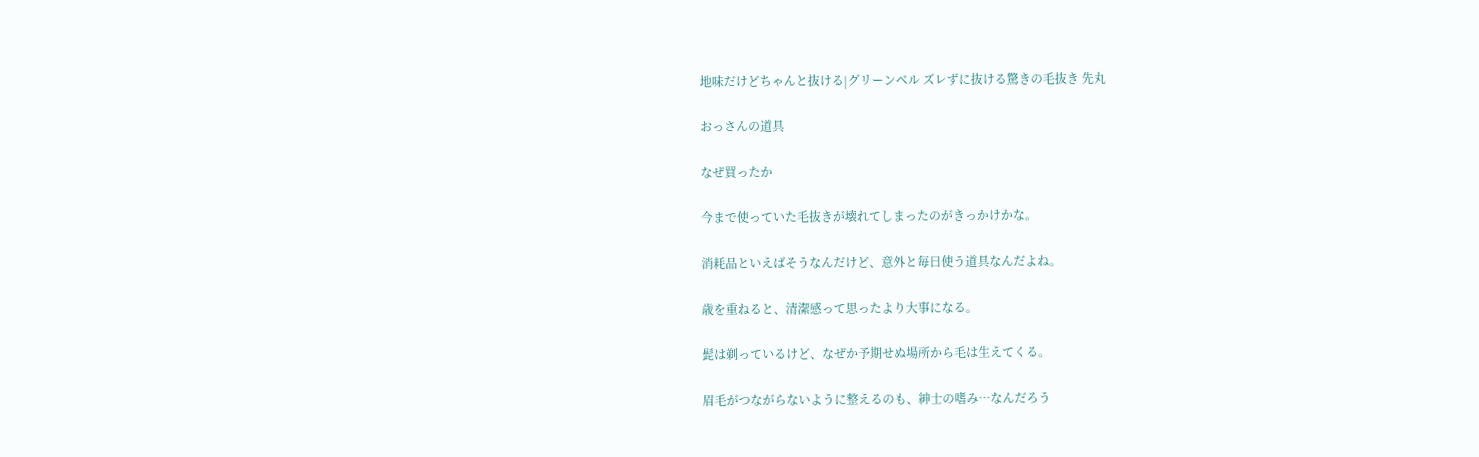地味だけどちゃんと抜ける|グリーンベル ズレずに抜ける驚きの毛抜き 先丸

おっさんの道具

なぜ買ったか

今まで使っていた毛抜きが壊れてしまったのがきっかけかな。

消耗品といえばそうなんだけど、意外と毎日使う道具なんだよね。

歳を重ねると、清潔感って思ったより大事になる。

髭は剃っているけど、なぜか予期せぬ場所から毛は生えてくる。

眉毛がつながらないように整えるのも、紳士の嗜み…なんだろう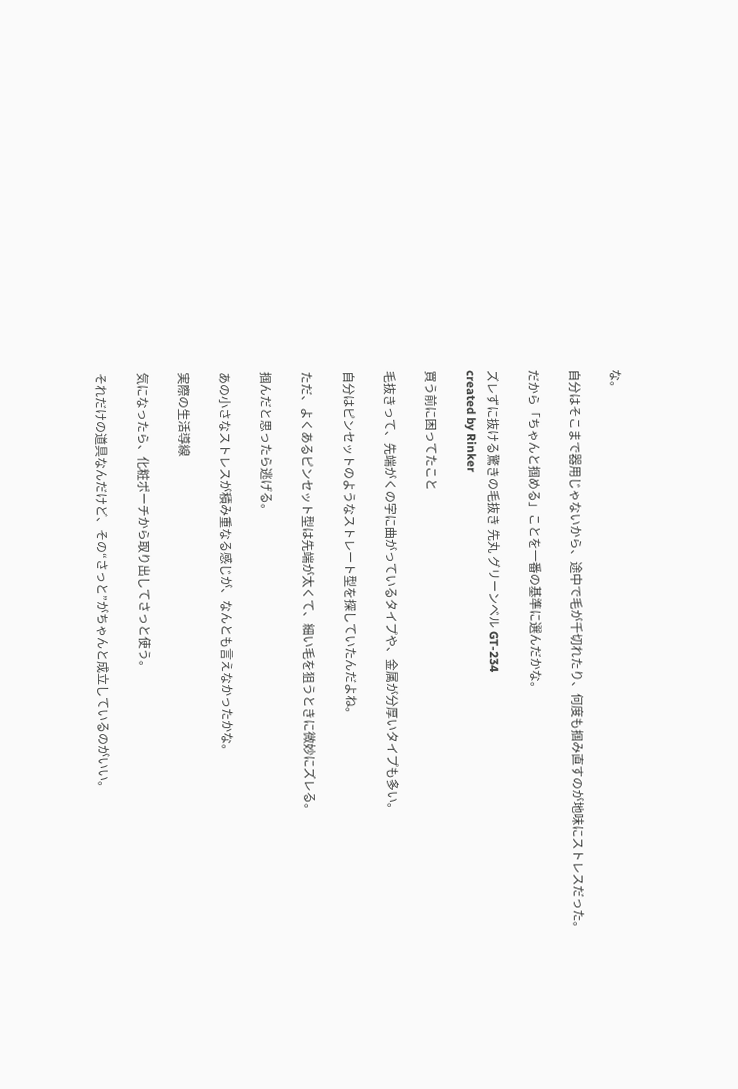な。

自分はそこまで器用じゃないから、途中で毛が千切れたり、何度も掴み直すのが地味にストレスだった。

だから「ちゃんと掴める」ことを一番の基準に選んだかな。

ズレずに抜ける驚きの毛抜き 先丸 グリーンベル GT-234
created by Rinker

買う前に困ってたこと

毛抜きって、先端がくの字に曲がっているタイプや、金属が分厚いタイプも多い。

自分はピンセットのようなストレート型を探していたんだよね。

ただ、よくあるピンセット型は先端が太くて、細い毛を狙うときに微妙にズレる。

掴んだと思ったら逃げる。

あの小さなストレスが積み重なる感じが、なんとも言えなかったかな。

実際の生活導線

気になったら、化粧ポーチから取り出してさっと使う。

それだけの道具なんだけど、その“さっと”がちゃんと成立しているのがいい。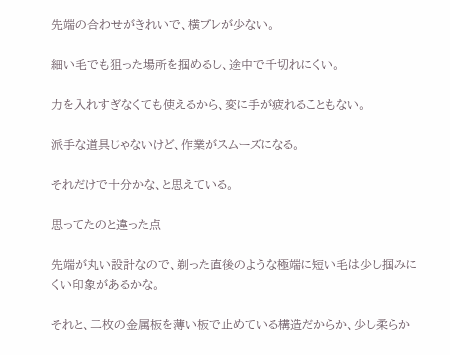先端の合わせがきれいで、横ブレが少ない。

細い毛でも狙った場所を掴めるし、途中で千切れにくい。

力を入れすぎなくても使えるから、変に手が疲れることもない。

派手な道具じゃないけど、作業がスムーズになる。

それだけで十分かな、と思えている。

思ってたのと違った点

先端が丸い設計なので、剃った直後のような極端に短い毛は少し掴みにくい印象があるかな。

それと、二枚の金属板を薄い板で止めている構造だからか、少し柔らか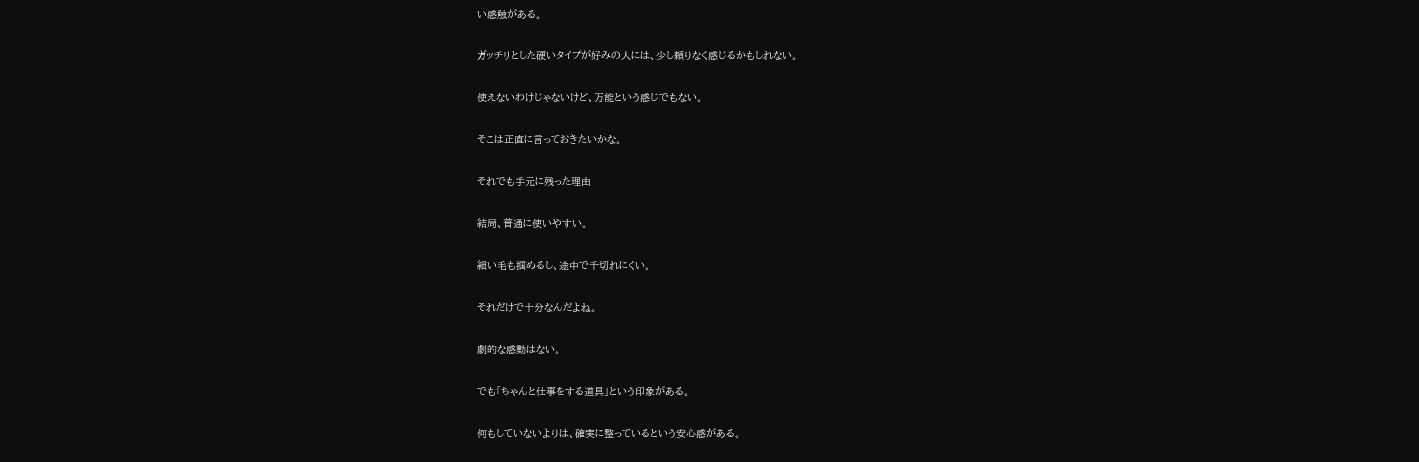い感触がある。

ガッチリとした硬いタイプが好みの人には、少し頼りなく感じるかもしれない。

使えないわけじゃないけど、万能という感じでもない。

そこは正直に言っておきたいかな。

それでも手元に残った理由

結局、普通に使いやすい。

細い毛も掴めるし、途中で千切れにくい。

それだけで十分なんだよね。

劇的な感動はない。

でも「ちゃんと仕事をする道具」という印象がある。

何もしていないよりは、確実に整っているという安心感がある。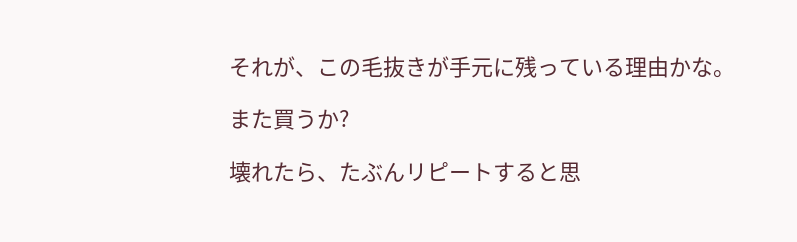それが、この毛抜きが手元に残っている理由かな。

また買うか?

壊れたら、たぶんリピートすると思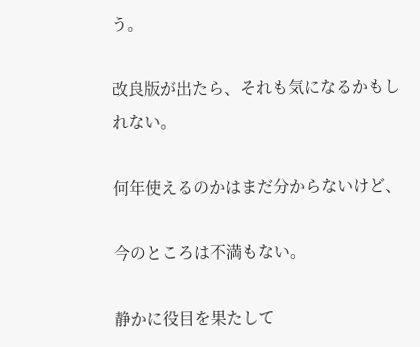う。

改良版が出たら、それも気になるかもしれない。

何年使えるのかはまだ分からないけど、

今のところは不満もない。

静かに役目を果たして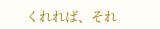くれれば、それ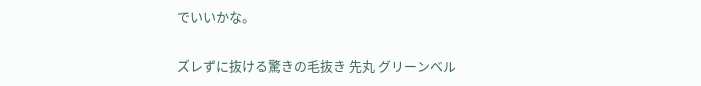でいいかな。

ズレずに抜ける驚きの毛抜き 先丸 グリーンベル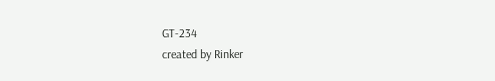GT-234
created by Rinker